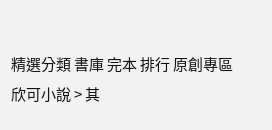精選分類 書庫 完本 排行 原創專區
欣可小說 > 其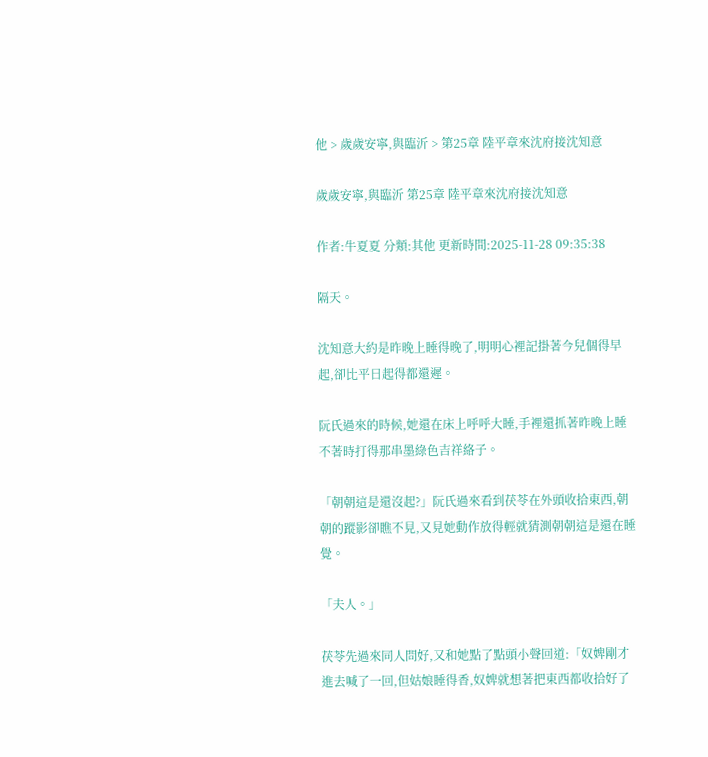他 > 歲歲安寧,與臨沂 > 第25章 陸平章來沈府接沈知意

歲歲安寧,與臨沂 第25章 陸平章來沈府接沈知意

作者:牛夏夏 分類:其他 更新時間:2025-11-28 09:35:38

隔天。

沈知意大約是昨晚上睡得晚了,明明心裡記掛著今兒個得早起,卻比平日起得都還遲。

阮氏過來的時候,她還在床上呼呼大睡,手裡還抓著昨晚上睡不著時打得那串墨綠色吉祥絡子。

「朝朝這是還沒起?」阮氏過來看到茯苓在外頭收拾東西,朝朝的蹤影卻瞧不見,又見她動作放得輕就猜測朝朝這是還在睡覺。

「夫人。」

茯苓先過來同人問好,又和她點了點頭小聲回道:「奴婢剛才進去喊了一回,但姑娘睡得香,奴婢就想著把東西都收拾好了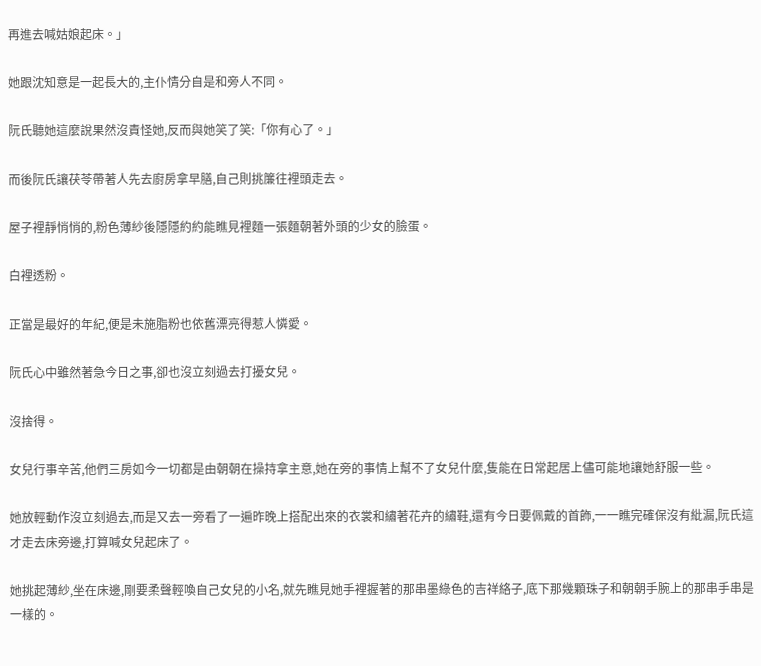再進去喊姑娘起床。」

她跟沈知意是一起長大的,主仆情分自是和旁人不同。

阮氏聽她這麼說果然沒責怪她,反而與她笑了笑:「你有心了。」

而後阮氏讓茯苓帶著人先去廚房拿早膳,自己則挑簾往裡頭走去。

屋子裡靜悄悄的,粉色薄紗後隱隱約約能瞧見裡麵一張麵朝著外頭的少女的臉蛋。

白裡透粉。

正當是最好的年紀,便是未施脂粉也依舊漂亮得惹人憐愛。

阮氏心中雖然著急今日之事,卻也沒立刻過去打擾女兒。

沒捨得。

女兒行事辛苦,他們三房如今一切都是由朝朝在操持拿主意,她在旁的事情上幫不了女兒什麼,隻能在日常起居上儘可能地讓她舒服一些。

她放輕動作沒立刻過去,而是又去一旁看了一遍昨晚上搭配出來的衣裳和繡著花卉的繡鞋,還有今日要佩戴的首飾,一一瞧完確保沒有紕漏,阮氏這才走去床旁邊,打算喊女兒起床了。

她挑起薄紗,坐在床邊,剛要柔聲輕喚自己女兒的小名,就先瞧見她手裡握著的那串墨綠色的吉祥絡子,底下那幾顆珠子和朝朝手腕上的那串手串是一樣的。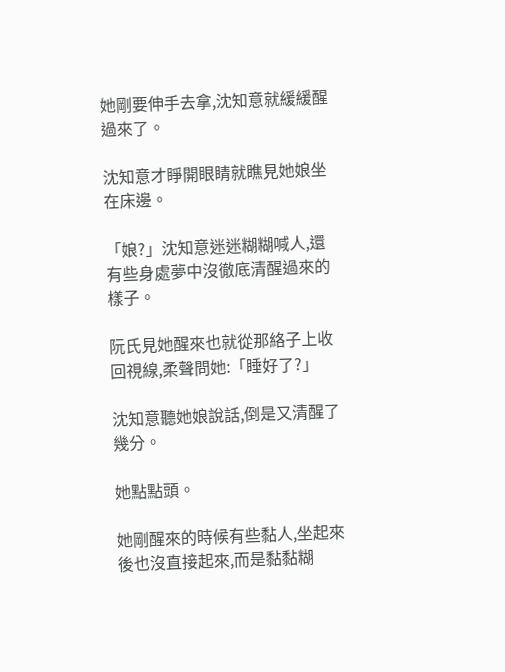她剛要伸手去拿,沈知意就緩緩醒過來了。

沈知意才睜開眼睛就瞧見她娘坐在床邊。

「娘?」沈知意迷迷糊糊喊人,還有些身處夢中沒徹底清醒過來的樣子。

阮氏見她醒來也就從那絡子上收回視線,柔聲問她:「睡好了?」

沈知意聽她娘說話,倒是又清醒了幾分。

她點點頭。

她剛醒來的時候有些黏人,坐起來後也沒直接起來,而是黏黏糊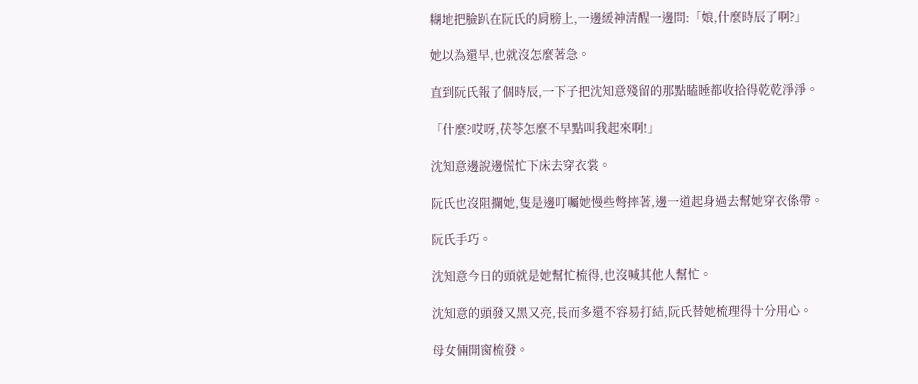糊地把臉趴在阮氏的肩膀上,一邊緩神清醒一邊問:「娘,什麼時辰了啊?」

她以為還早,也就沒怎麼著急。

直到阮氏報了個時辰,一下子把沈知意殘留的那點瞌睡都收拾得乾乾淨淨。

「什麼?哎呀,茯苓怎麼不早點叫我起來啊!」

沈知意邊說邊慌忙下床去穿衣裳。

阮氏也沒阻攔她,隻是邊叮囑她慢些彆摔著,邊一道起身過去幫她穿衣係帶。

阮氏手巧。

沈知意今日的頭就是她幫忙梳得,也沒喊其他人幫忙。

沈知意的頭發又黑又亮,長而多還不容易打結,阮氏替她梳理得十分用心。

母女倆開窗梳發。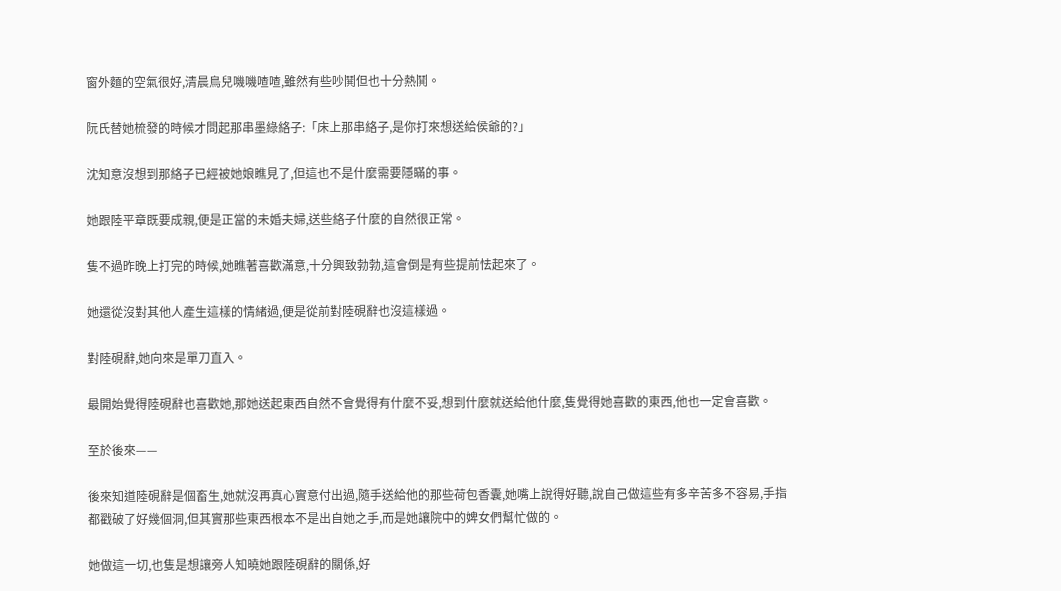窗外麵的空氣很好,清晨鳥兒嘰嘰喳喳,雖然有些吵鬨但也十分熱鬨。

阮氏替她梳發的時候才問起那串墨綠絡子:「床上那串絡子,是你打來想送給侯爺的?」

沈知意沒想到那絡子已經被她娘瞧見了,但這也不是什麼需要隱瞞的事。

她跟陸平章既要成親,便是正當的未婚夫婦,送些絡子什麼的自然很正常。

隻不過昨晚上打完的時候,她瞧著喜歡滿意,十分興致勃勃,這會倒是有些提前怯起來了。

她還從沒對其他人產生這樣的情緒過,便是從前對陸硯辭也沒這樣過。

對陸硯辭,她向來是單刀直入。

最開始覺得陸硯辭也喜歡她,那她送起東西自然不會覺得有什麼不妥,想到什麼就送給他什麼,隻覺得她喜歡的東西,他也一定會喜歡。

至於後來——

後來知道陸硯辭是個畜生,她就沒再真心實意付出過,隨手送給他的那些荷包香囊,她嘴上說得好聽,說自己做這些有多辛苦多不容易,手指都戳破了好幾個洞,但其實那些東西根本不是出自她之手,而是她讓院中的婢女們幫忙做的。

她做這一切,也隻是想讓旁人知曉她跟陸硯辭的關係,好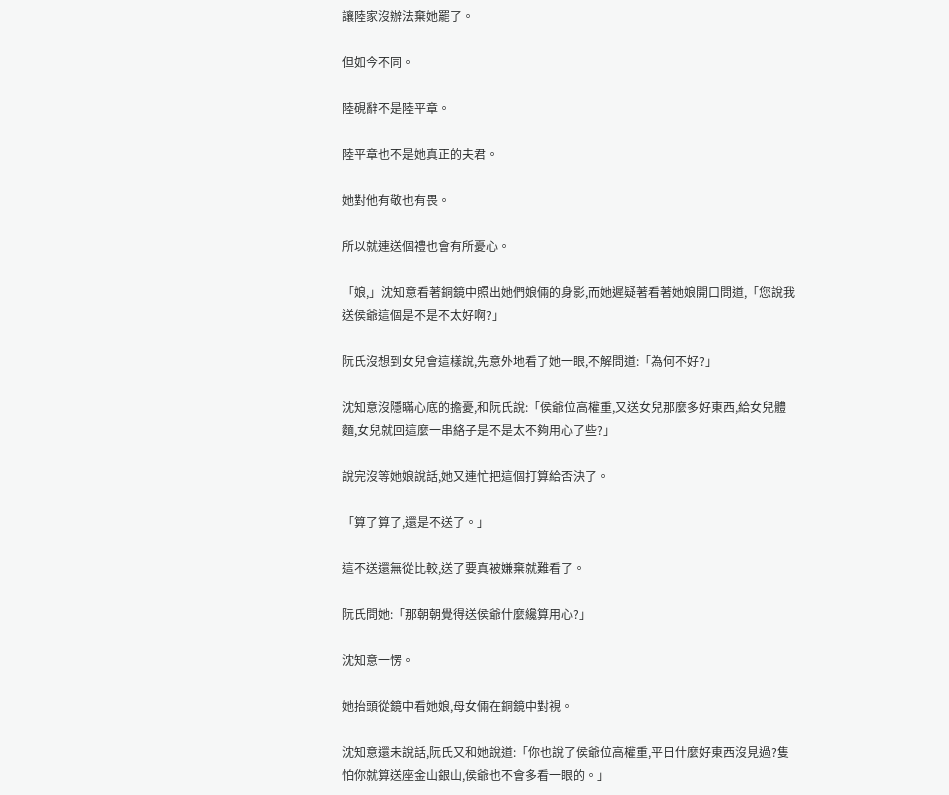讓陸家沒辦法棄她罷了。

但如今不同。

陸硯辭不是陸平章。

陸平章也不是她真正的夫君。

她對他有敬也有畏。

所以就連送個禮也會有所憂心。

「娘,」沈知意看著銅鏡中照出她們娘倆的身影,而她遲疑著看著她娘開口問道,「您說我送侯爺這個是不是不太好啊?」

阮氏沒想到女兒會這樣說,先意外地看了她一眼,不解問道:「為何不好?」

沈知意沒隱瞞心底的擔憂,和阮氏說:「侯爺位高權重,又送女兒那麼多好東西,給女兒體麵,女兒就回這麼一串絡子是不是太不夠用心了些?」

說完沒等她娘說話,她又連忙把這個打算給否決了。

「算了算了,還是不送了。」

這不送還無從比較,送了要真被嫌棄就難看了。

阮氏問她:「那朝朝覺得送侯爺什麼纔算用心?」

沈知意一愣。

她抬頭從鏡中看她娘,母女倆在銅鏡中對視。

沈知意還未說話,阮氏又和她說道:「你也說了侯爺位高權重,平日什麼好東西沒見過?隻怕你就算送座金山銀山,侯爺也不會多看一眼的。」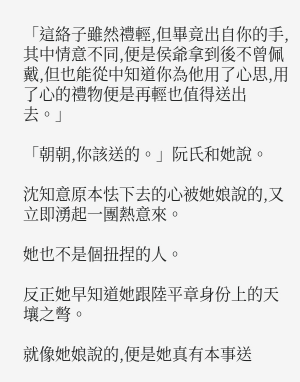「這絡子雖然禮輕,但畢竟出自你的手,其中情意不同,便是侯爺拿到後不曾佩戴,但也能從中知道你為他用了心思,用了心的禮物便是再輕也值得送出去。」

「朝朝,你該送的。」阮氏和她說。

沈知意原本怯下去的心被她娘說的,又立即湧起一團熱意來。

她也不是個扭捏的人。

反正她早知道她跟陸平章身份上的天壤之彆。

就像她娘說的,便是她真有本事送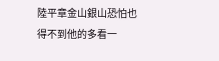陸平章金山銀山恐怕也得不到他的多看一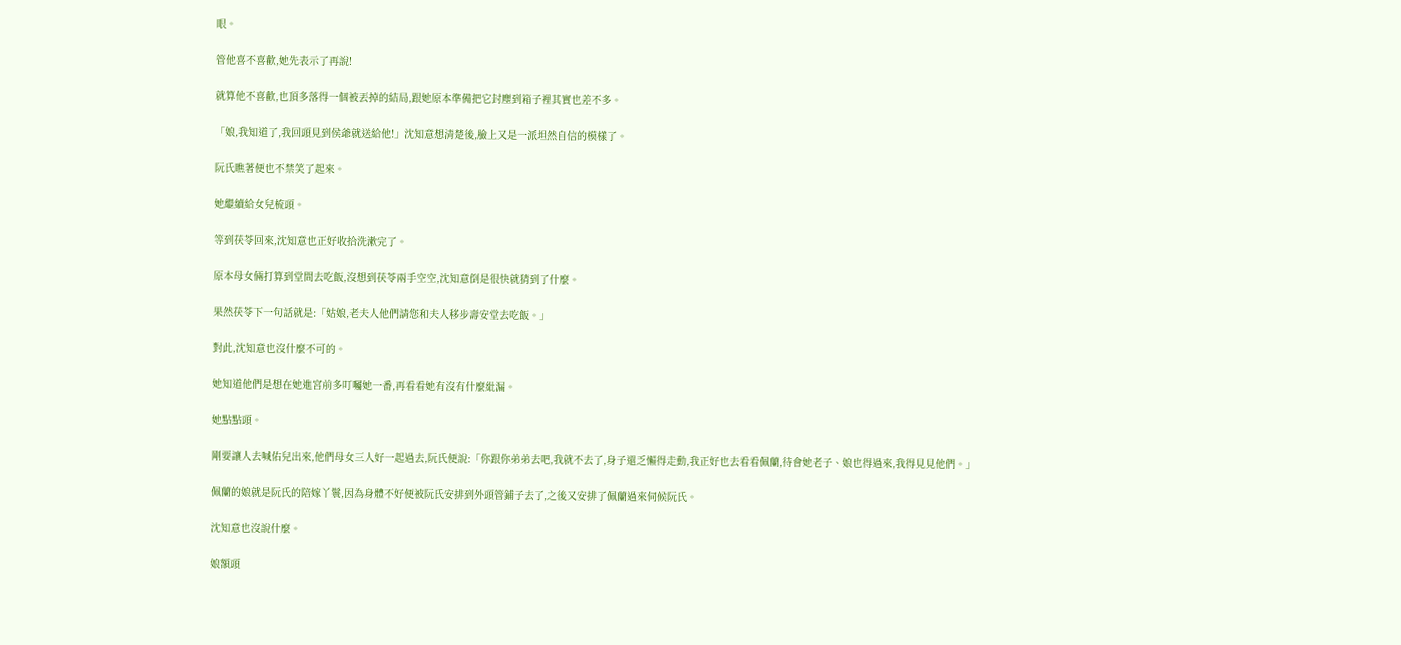眼。

管他喜不喜歡,她先表示了再說!

就算他不喜歡,也頂多落得一個被丟掉的結局,跟她原本準備把它封塵到箱子裡其實也差不多。

「娘,我知道了,我回頭見到侯爺就送給他!」沈知意想清楚後,臉上又是一派坦然自信的模樣了。

阮氏瞧著便也不禁笑了起來。

她繼續給女兒梳頭。

等到茯苓回來,沈知意也正好收拾洗漱完了。

原本母女倆打算到堂間去吃飯,沒想到茯苓兩手空空,沈知意倒是很快就猜到了什麼。

果然茯苓下一句話就是:「姑娘,老夫人他們請您和夫人移步壽安堂去吃飯。」

對此,沈知意也沒什麼不可的。

她知道他們是想在她進宮前多叮囑她一番,再看看她有沒有什麼紕漏。

她點點頭。

剛要讓人去喊佑兒出來,他們母女三人好一起過去,阮氏便說:「你跟你弟弟去吧,我就不去了,身子還乏懶得走動,我正好也去看看佩蘭,待會她老子、娘也得過來,我得見見他們。」

佩蘭的娘就是阮氏的陪嫁丫鬟,因為身體不好便被阮氏安排到外頭管鋪子去了,之後又安排了佩蘭過來伺候阮氏。

沈知意也沒說什麼。

娘額頭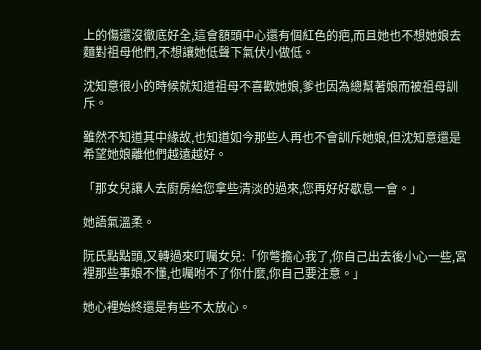上的傷還沒徹底好全,這會額頭中心還有個紅色的疤,而且她也不想她娘去麵對祖母他們,不想讓她低聲下氣伏小做低。

沈知意很小的時候就知道祖母不喜歡她娘,爹也因為總幫著娘而被祖母訓斥。

雖然不知道其中緣故,也知道如今那些人再也不會訓斥她娘,但沈知意還是希望她娘離他們越遠越好。

「那女兒讓人去廚房給您拿些清淡的過來,您再好好歇息一會。」

她語氣溫柔。

阮氏點點頭,又轉過來叮囑女兒:「你彆擔心我了,你自己出去後小心一些,宮裡那些事娘不懂,也囑咐不了你什麼,你自己要注意。」

她心裡始終還是有些不太放心。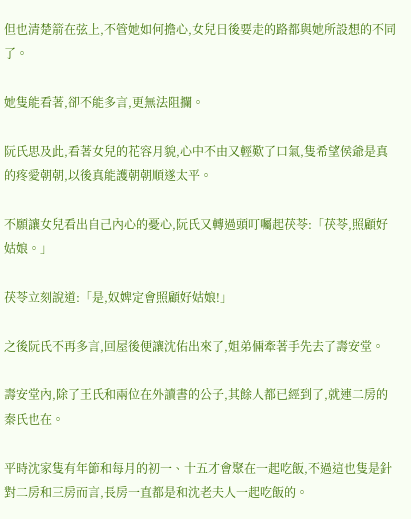但也清楚箭在弦上,不管她如何擔心,女兒日後要走的路都與她所設想的不同了。

她隻能看著,卻不能多言,更無法阻攔。

阮氏思及此,看著女兒的花容月貌,心中不由又輕歎了口氣,隻希望侯爺是真的疼愛朝朝,以後真能護朝朝順遂太平。

不願讓女兒看出自己內心的憂心,阮氏又轉過頭叮囑起茯苓:「茯苓,照顧好姑娘。」

茯苓立刻說道:「是,奴婢定會照顧好姑娘!」

之後阮氏不再多言,回屋後便讓沈佑出來了,姐弟倆牽著手先去了壽安堂。

壽安堂內,除了王氏和兩位在外讀書的公子,其餘人都已經到了,就連二房的秦氏也在。

平時沈家隻有年節和每月的初一、十五才會聚在一起吃飯,不過這也隻是針對二房和三房而言,長房一直都是和沈老夫人一起吃飯的。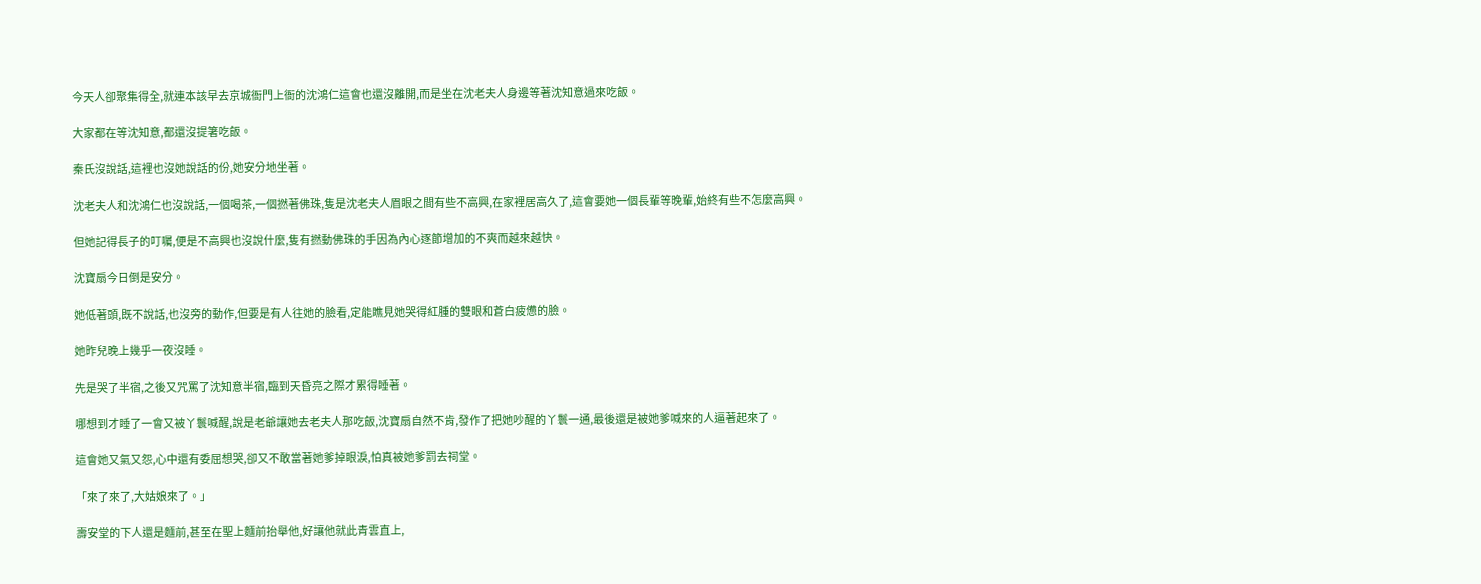今天人卻聚集得全,就連本該早去京城衙門上衙的沈鴻仁這會也還沒離開,而是坐在沈老夫人身邊等著沈知意過來吃飯。

大家都在等沈知意,都還沒提箸吃飯。

秦氏沒說話,這裡也沒她說話的份,她安分地坐著。

沈老夫人和沈鴻仁也沒說話,一個喝茶,一個撚著佛珠,隻是沈老夫人眉眼之間有些不高興,在家裡居高久了,這會要她一個長輩等晚輩,始終有些不怎麼高興。

但她記得長子的叮囑,便是不高興也沒說什麼,隻有撚動佛珠的手因為內心逐節增加的不爽而越來越快。

沈寶扇今日倒是安分。

她低著頭,既不說話,也沒旁的動作,但要是有人往她的臉看,定能瞧見她哭得紅腫的雙眼和蒼白疲憊的臉。

她昨兒晚上幾乎一夜沒睡。

先是哭了半宿,之後又咒罵了沈知意半宿,臨到天昏亮之際才累得睡著。

哪想到才睡了一會又被丫鬟喊醒,說是老爺讓她去老夫人那吃飯,沈寶扇自然不肯,發作了把她吵醒的丫鬟一通,最後還是被她爹喊來的人逼著起來了。

這會她又氣又怨,心中還有委屈想哭,卻又不敢當著她爹掉眼淚,怕真被她爹罰去祠堂。

「來了來了,大姑娘來了。」

壽安堂的下人還是麵前,甚至在聖上麵前抬舉他,好讓他就此青雲直上,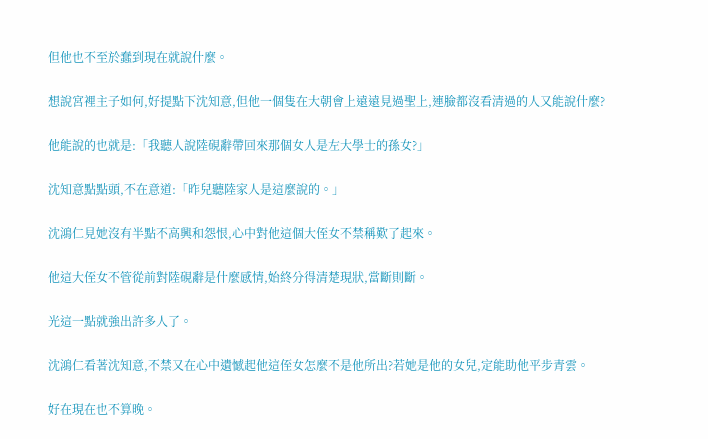但他也不至於蠢到現在就說什麼。

想說宮裡主子如何,好提點下沈知意,但他一個隻在大朝會上遠遠見過聖上,連臉都沒看清過的人又能說什麼?

他能說的也就是:「我聽人說陸硯辭帶回來那個女人是左大學士的孫女?」

沈知意點點頭,不在意道:「昨兒聽陸家人是這麼說的。」

沈鴻仁見她沒有半點不高興和怨恨,心中對他這個大侄女不禁稱歎了起來。

他這大侄女不管從前對陸硯辭是什麼感情,始終分得清楚現狀,當斷則斷。

光這一點就強出許多人了。

沈鴻仁看著沈知意,不禁又在心中遺憾起他這侄女怎麼不是他所出?若她是他的女兒,定能助他平步青雲。

好在現在也不算晚。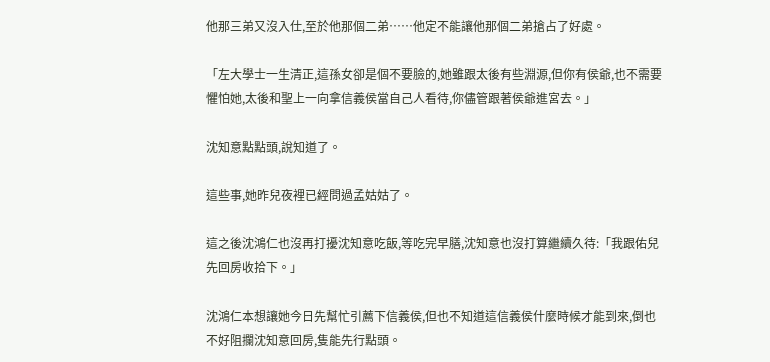他那三弟又沒入仕,至於他那個二弟……他定不能讓他那個二弟搶占了好處。

「左大學士一生清正,這孫女卻是個不要臉的,她雖跟太後有些淵源,但你有侯爺,也不需要懼怕她,太後和聖上一向拿信義侯當自己人看待,你儘管跟著侯爺進宮去。」

沈知意點點頭,說知道了。

這些事,她昨兒夜裡已經問過孟姑姑了。

這之後沈鴻仁也沒再打擾沈知意吃飯,等吃完早膳,沈知意也沒打算繼續久待:「我跟佑兒先回房收拾下。」

沈鴻仁本想讓她今日先幫忙引薦下信義侯,但也不知道這信義侯什麼時候才能到來,倒也不好阻攔沈知意回房,隻能先行點頭。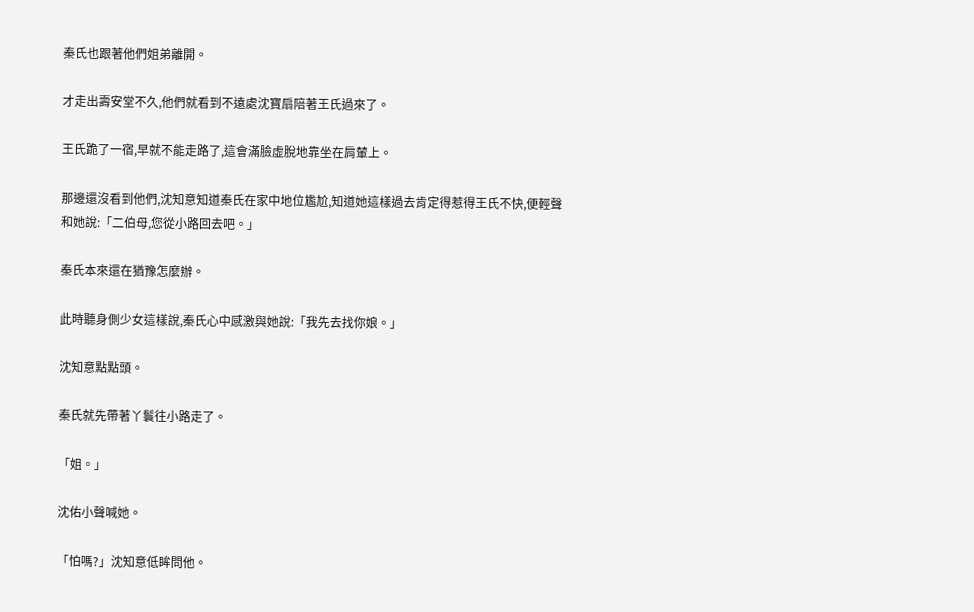秦氏也跟著他們姐弟離開。

才走出壽安堂不久,他們就看到不遠處沈寶扇陪著王氏過來了。

王氏跪了一宿,早就不能走路了,這會滿臉虛脫地靠坐在肩輦上。

那邊還沒看到他們,沈知意知道秦氏在家中地位尷尬,知道她這樣過去肯定得惹得王氏不快,便輕聲和她說:「二伯母,您從小路回去吧。」

秦氏本來還在猶豫怎麼辦。

此時聽身側少女這樣說,秦氏心中感激與她說:「我先去找你娘。」

沈知意點點頭。

秦氏就先帶著丫鬟往小路走了。

「姐。」

沈佑小聲喊她。

「怕嗎?」沈知意低眸問他。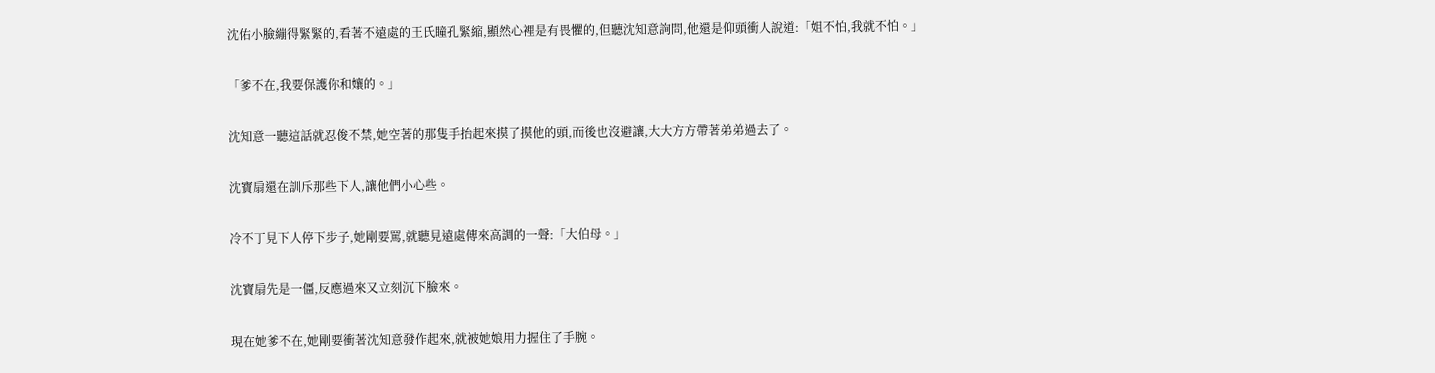沈佑小臉繃得緊緊的,看著不遠處的王氏瞳孔緊縮,顯然心裡是有畏懼的,但聽沈知意詢問,他還是仰頭衝人說道:「姐不怕,我就不怕。」

「爹不在,我要保護你和孃的。」

沈知意一聽這話就忍俊不禁,她空著的那隻手抬起來摸了摸他的頭,而後也沒避讓,大大方方帶著弟弟過去了。

沈寶扇還在訓斥那些下人,讓他們小心些。

冷不丁見下人停下步子,她剛要罵,就聽見遠處傳來高調的一聲:「大伯母。」

沈寶扇先是一僵,反應過來又立刻沉下臉來。

現在她爹不在,她剛要衝著沈知意發作起來,就被她娘用力握住了手腕。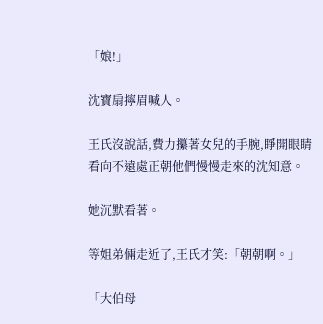「娘!」

沈寶扇擰眉喊人。

王氏沒說話,費力攥著女兒的手腕,睜開眼睛看向不遠處正朝他們慢慢走來的沈知意。

她沉默看著。

等姐弟倆走近了,王氏才笑:「朝朝啊。」

「大伯母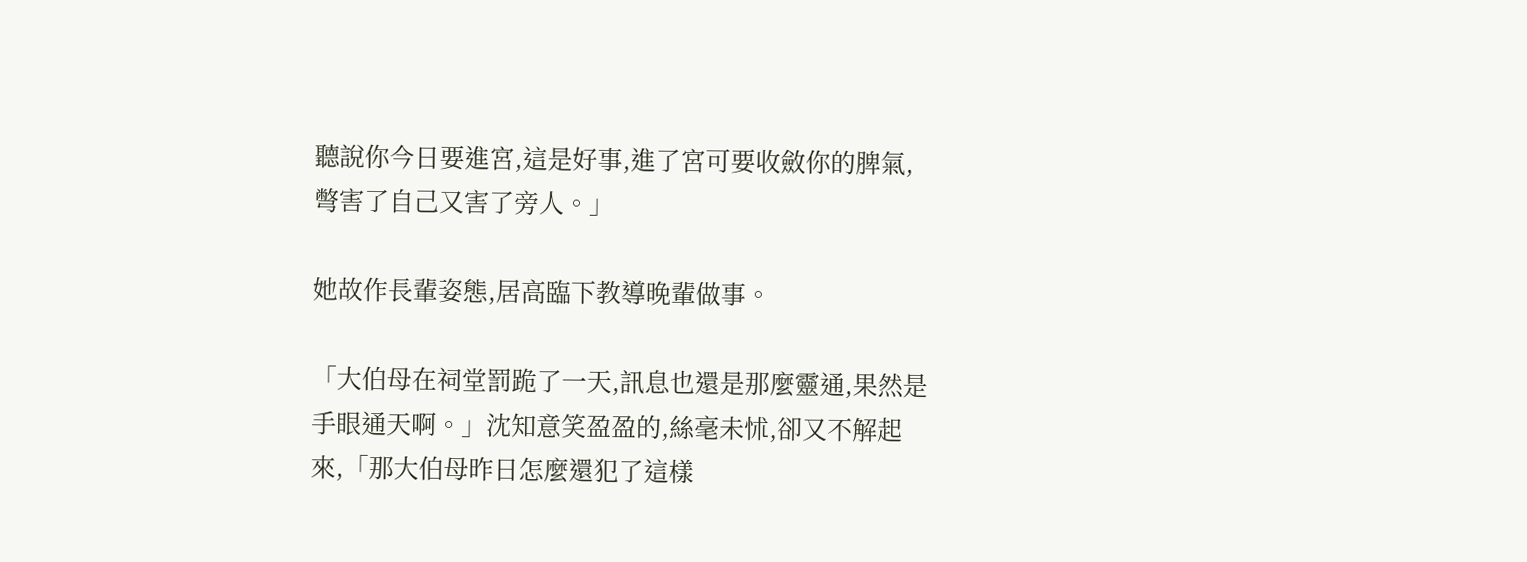聽說你今日要進宮,這是好事,進了宮可要收斂你的脾氣,彆害了自己又害了旁人。」

她故作長輩姿態,居高臨下教導晚輩做事。

「大伯母在祠堂罰跪了一天,訊息也還是那麼靈通,果然是手眼通天啊。」沈知意笑盈盈的,絲毫未怵,卻又不解起來,「那大伯母昨日怎麼還犯了這樣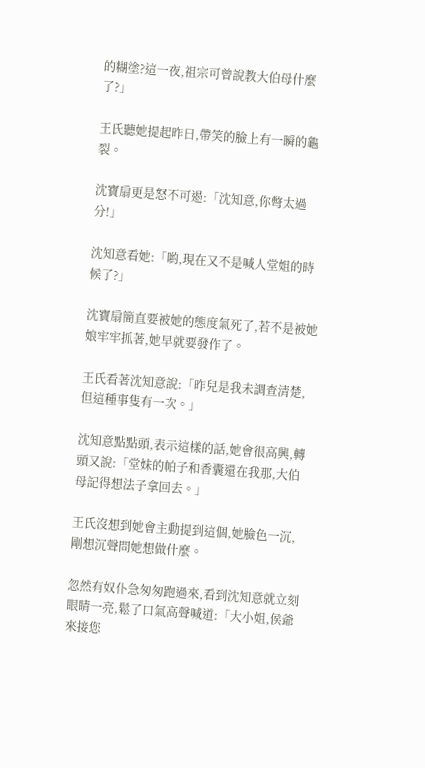的糊塗?這一夜,祖宗可曾說教大伯母什麼了?」

王氏聽她提起昨日,帶笑的臉上有一瞬的龜裂。

沈寶扇更是怒不可遏:「沈知意,你彆太過分!」

沈知意看她:「喲,現在又不是喊人堂姐的時候了?」

沈寶扇簡直要被她的態度氣死了,若不是被她娘牢牢抓著,她早就要發作了。

王氏看著沈知意說:「昨兒是我未調查清楚,但這種事隻有一次。」

沈知意點點頭,表示這樣的話,她會很高興,轉頭又說:「堂妹的帕子和香囊還在我那,大伯母記得想法子拿回去。」

王氏沒想到她會主動提到這個,她臉色一沉,剛想沉聲問她想做什麼。

忽然有奴仆急匆匆跑過來,看到沈知意就立刻眼睛一亮,鬆了口氣高聲喊道:「大小姐,侯爺來接您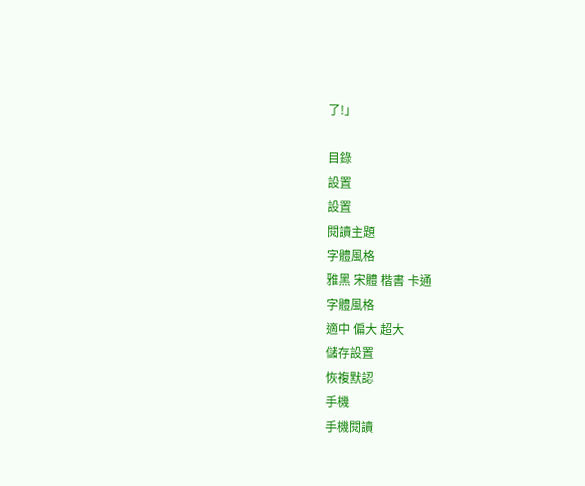了!」

目錄
設置
設置
閱讀主題
字體風格
雅黑 宋體 楷書 卡通
字體風格
適中 偏大 超大
儲存設置
恢複默認
手機
手機閱讀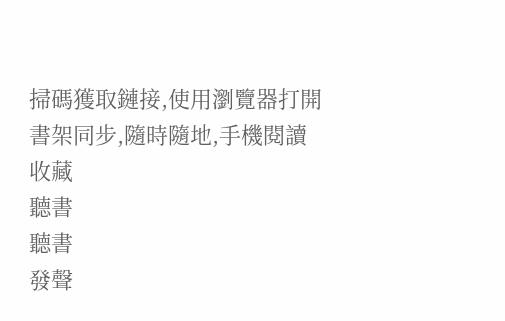掃碼獲取鏈接,使用瀏覽器打開
書架同步,隨時隨地,手機閱讀
收藏
聽書
聽書
發聲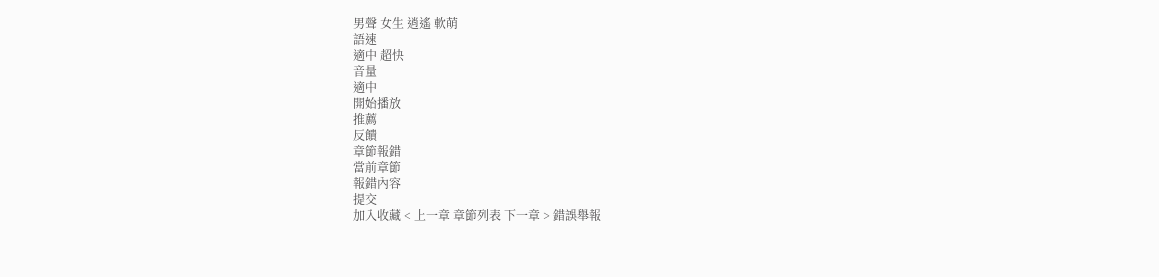男聲 女生 逍遙 軟萌
語速
適中 超快
音量
適中
開始播放
推薦
反饋
章節報錯
當前章節
報錯內容
提交
加入收藏 < 上一章 章節列表 下一章 > 錯誤舉報